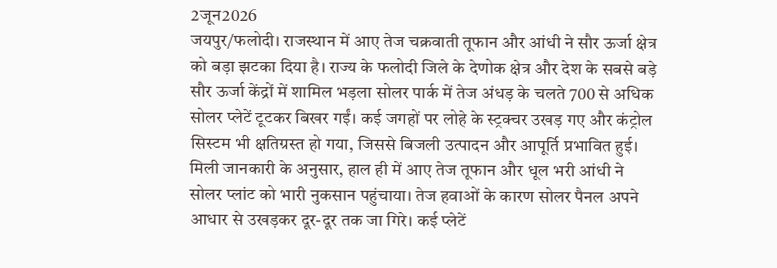2जून2026
जयपुर/फलोदी। राजस्थान में आए तेज चक्रवाती तूफान और आंधी ने सौर ऊर्जा क्षेत्र को बड़ा झटका दिया है। राज्य के फलोदी जिले के देणोक क्षेत्र और देश के सबसे बड़े सौर ऊर्जा केंद्रों में शामिल भड़ला सोलर पार्क में तेज अंधड़ के चलते 700 से अधिक सोलर प्लेटें टूटकर बिखर गईं। कई जगहों पर लोहे के स्ट्रक्चर उखड़ गए और कंट्रोल सिस्टम भी क्षतिग्रस्त हो गया, जिससे बिजली उत्पादन और आपूर्ति प्रभावित हुई।
मिली जानकारी के अनुसार, हाल ही में आए तेज तूफान और धूल भरी आंधी ने सोलर प्लांट को भारी नुकसान पहुंचाया। तेज हवाओं के कारण सोलर पैनल अपने आधार से उखड़कर दूर-दूर तक जा गिरे। कई प्लेटें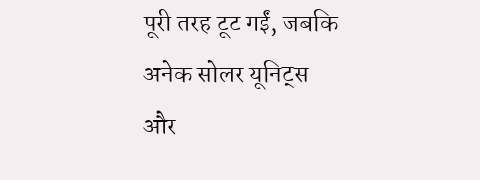पूरी तरह टूट गईं, जबकि अनेक सोलर यूनिट्स और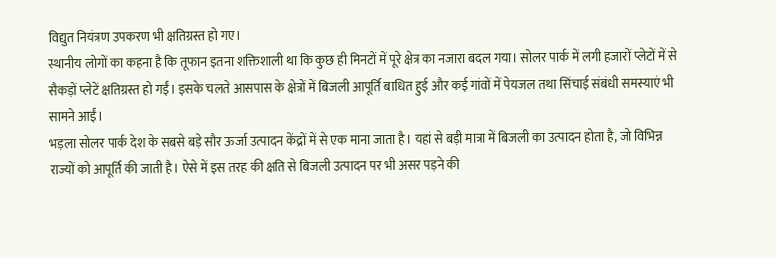विद्युत नियंत्रण उपकरण भी क्षतिग्रस्त हो गए।
स्थानीय लोगों का कहना है कि तूफान इतना शक्तिशाली था कि कुछ ही मिनटों में पूरे क्षेत्र का नजारा बदल गया। सोलर पार्क में लगी हजारों प्लेटों में से सैकड़ों प्लेटें क्षतिग्रस्त हो गईं। इसके चलते आसपास के क्षेत्रों में बिजली आपूर्ति बाधित हुई और कई गांवों में पेयजल तथा सिंचाई संबंधी समस्याएं भी सामने आईं।
भड़ला सोलर पार्क देश के सबसे बड़े सौर ऊर्जा उत्पादन केंद्रों में से एक माना जाता है। यहां से बड़ी मात्रा में बिजली का उत्पादन होता है, जो विभिन्न राज्यों को आपूर्ति की जाती है। ऐसे में इस तरह की क्षति से बिजली उत्पादन पर भी असर पड़ने की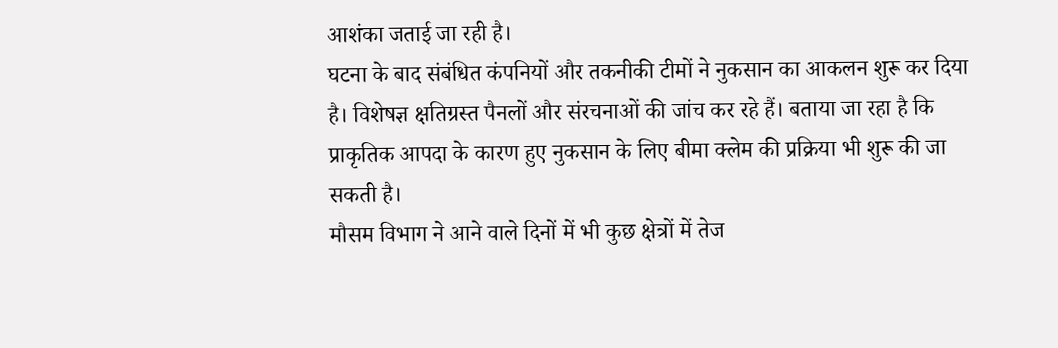आशंका जताई जा रही है।
घटना के बाद संबंधित कंपनियों और तकनीकी टीमों ने नुकसान का आकलन शुरू कर दिया है। विशेषज्ञ क्षतिग्रस्त पैनलों और संरचनाओं की जांच कर रहे हैं। बताया जा रहा है कि प्राकृतिक आपदा के कारण हुए नुकसान के लिए बीमा क्लेम की प्रक्रिया भी शुरू की जा सकती है।
मौसम विभाग ने आने वाले दिनों में भी कुछ क्षेत्रों में तेज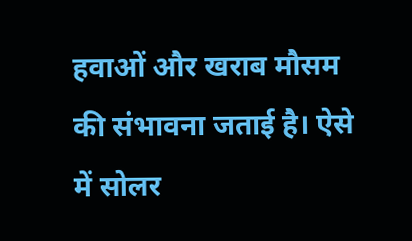हवाओं और खराब मौसम की संभावना जताई है। ऐसे में सोलर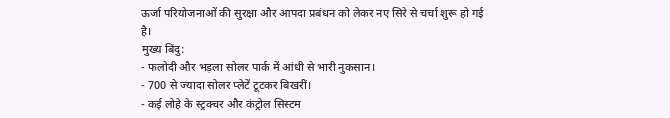ऊर्जा परियोजनाओं की सुरक्षा और आपदा प्रबंधन को लेकर नए सिरे से चर्चा शुरू हो गई है।
मुख्य बिंदु:
- फलोदी और भड़ला सोलर पार्क में आंधी से भारी नुकसान।
- 700 से ज्यादा सोलर प्लेटें टूटकर बिखरीं।
- कई लोहे के स्ट्रक्चर और कंट्रोल सिस्टम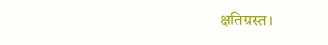क्षतिग्रस्त।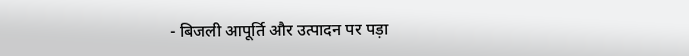- बिजली आपूर्ति और उत्पादन पर पड़ा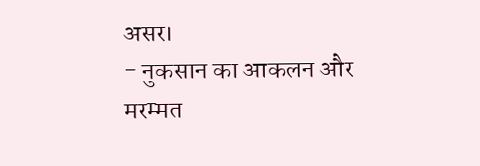असर।
- नुकसान का आकलन और मरम्मत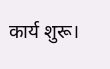कार्य शुरू।